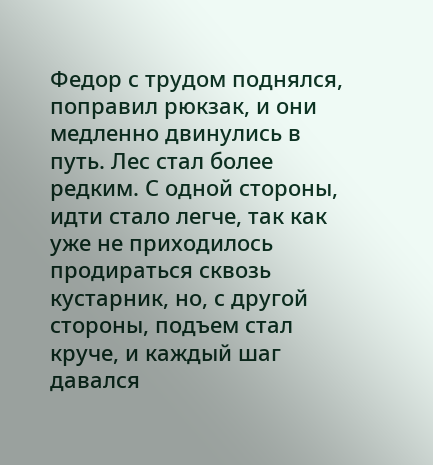Федор с трудом поднялся, поправил рюкзак, и они медленно двинулись в путь. Лес стал более редким. С одной стороны, идти стало легче, так как уже не приходилось продираться сквозь кустарник, но, с другой стороны, подъем стал круче, и каждый шаг давался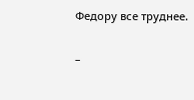Федору все труднее.

–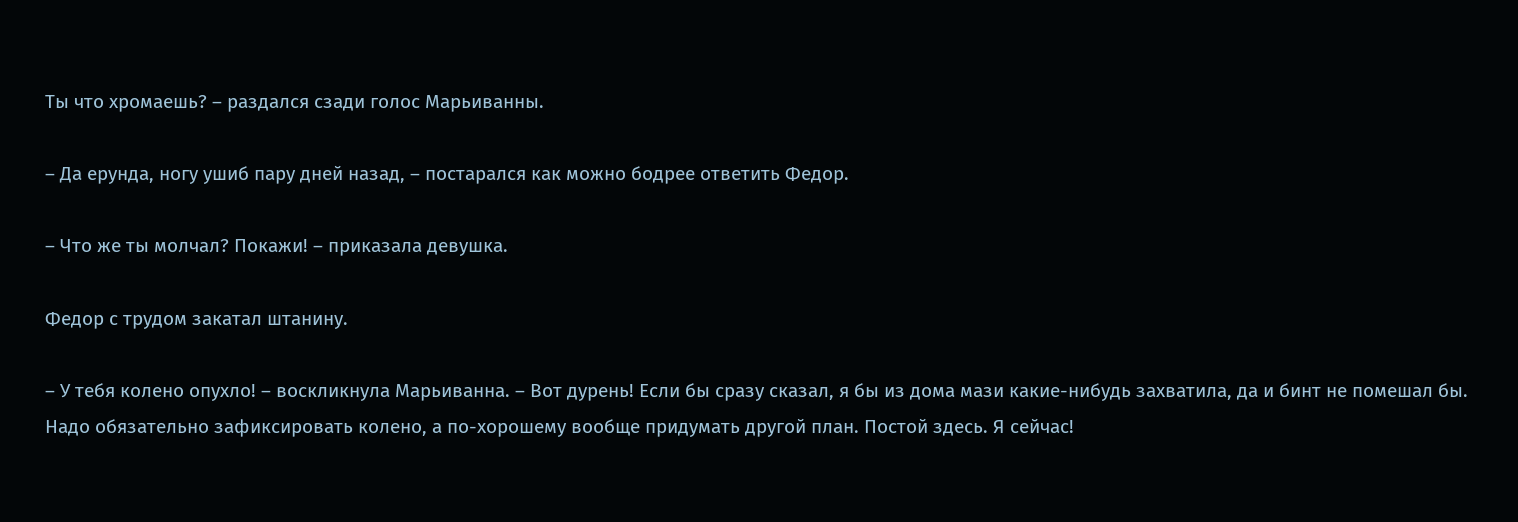Ты что хромаешь? – раздался сзади голос Марьиванны.

– Да ерунда, ногу ушиб пару дней назад, – постарался как можно бодрее ответить Федор.

– Что же ты молчал? Покажи! – приказала девушка.

Федор с трудом закатал штанину.

– У тебя колено опухло! – воскликнула Марьиванна. – Вот дурень! Если бы сразу сказал, я бы из дома мази какие-нибудь захватила, да и бинт не помешал бы. Надо обязательно зафиксировать колено, а по-хорошему вообще придумать другой план. Постой здесь. Я сейчас!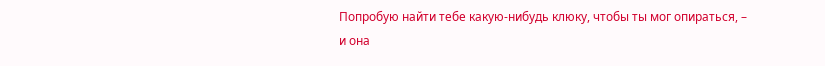Попробую найти тебе какую-нибудь клюку, чтобы ты мог опираться, – и она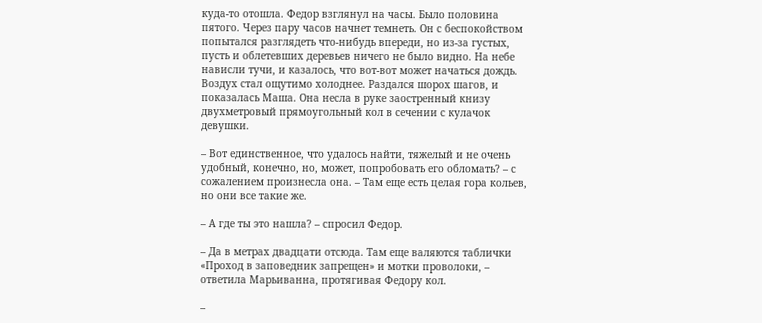куда-то отошла. Федор взглянул на часы. Было половина пятого. Через пару часов начнет темнеть. Он с беспокойством попытался разглядеть что-нибудь впереди, но из-за густых, пусть и облетевших деревьев ничего не было видно. На небе нависли тучи, и казалось, что вот-вот может начаться дождь. Воздух стал ощутимо холоднее. Раздался шорох шагов, и показалась Маша. Она несла в руке заостренный книзу двухметровый прямоугольный кол в сечении с кулачок девушки.

– Вот единственное, что удалось найти, тяжелый и не очень удобный, конечно, но, может, попробовать его обломать? – с сожалением произнесла она. – Там еще есть целая гора кольев, но они все такие же.

– А где ты это нашла? – спросил Федор.

– Да в метрах двадцати отсюда. Там еще валяются таблички «Проход в заповедник запрещен» и мотки проволоки, – ответила Марьиванна, протягивая Федору кол.

–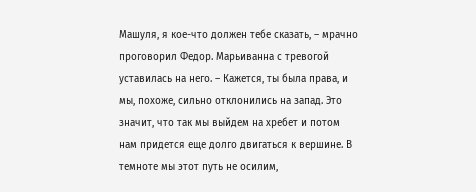Машуля, я кое-что должен тебе сказать, – мрачно проговорил Федор. Марьиванна с тревогой уставилась на него. – Кажется, ты была права, и мы, похоже, сильно отклонились на запад. Это значит, что так мы выйдем на хребет и потом нам придется еще долго двигаться к вершине. В темноте мы этот путь не осилим,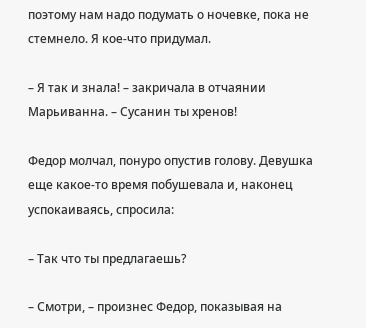поэтому нам надо подумать о ночевке, пока не стемнело. Я кое-что придумал.

– Я так и знала! – закричала в отчаянии Марьиванна. – Сусанин ты хренов!

Федор молчал, понуро опустив голову. Девушка еще какое-то время побушевала и, наконец успокаиваясь, спросила:

– Так что ты предлагаешь?

– Смотри, – произнес Федор, показывая на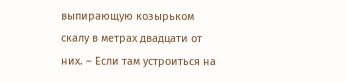выпирающую козырьком скалу в метрах двадцати от них. – Если там устроиться на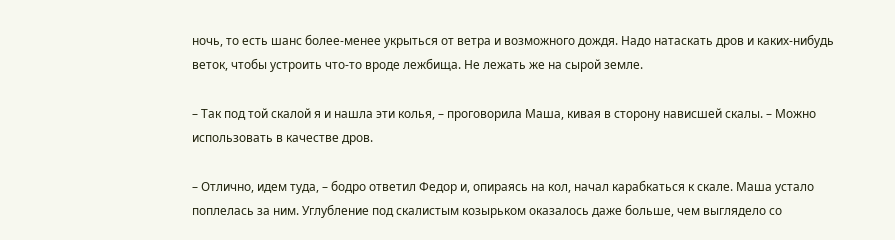ночь, то есть шанс более-менее укрыться от ветра и возможного дождя. Надо натаскать дров и каких-нибудь веток, чтобы устроить что-то вроде лежбища. Не лежать же на сырой земле.

– Так под той скалой я и нашла эти колья, – проговорила Маша, кивая в сторону нависшей скалы. – Можно использовать в качестве дров.

– Отлично, идем туда, – бодро ответил Федор и, опираясь на кол, начал карабкаться к скале. Маша устало поплелась за ним. Углубление под скалистым козырьком оказалось даже больше, чем выглядело со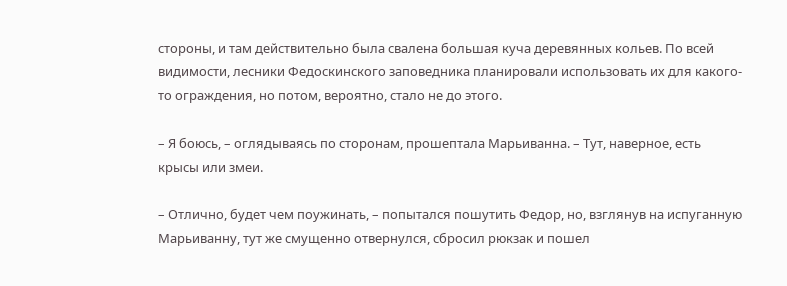стороны, и там действительно была свалена большая куча деревянных кольев. По всей видимости, лесники Федоскинского заповедника планировали использовать их для какого-то ограждения, но потом, вероятно, стало не до этого.

– Я боюсь, – оглядываясь по сторонам, прошептала Марьиванна. – Тут, наверное, есть крысы или змеи.

– Отлично, будет чем поужинать, – попытался пошутить Федор, но, взглянув на испуганную Марьиванну, тут же смущенно отвернулся, сбросил рюкзак и пошел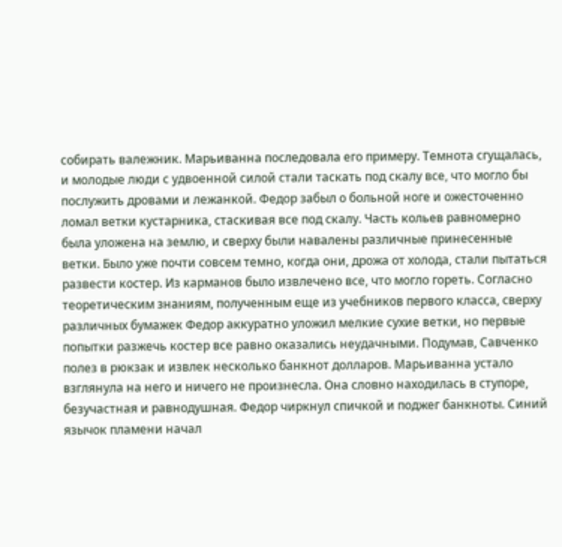собирать валежник. Марьиванна последовала его примеру. Темнота сгущалась, и молодые люди с удвоенной силой стали таскать под скалу все, что могло бы послужить дровами и лежанкой. Федор забыл о больной ноге и ожесточенно ломал ветки кустарника, стаскивая все под скалу. Часть кольев равномерно была уложена на землю, и сверху были навалены различные принесенные ветки. Было уже почти совсем темно, когда они, дрожа от холода, стали пытаться развести костер. Из карманов было извлечено все, что могло гореть. Согласно теоретическим знаниям, полученным еще из учебников первого класса, сверху различных бумажек Федор аккуратно уложил мелкие сухие ветки, но первые попытки разжечь костер все равно оказались неудачными. Подумав, Савченко полез в рюкзак и извлек несколько банкнот долларов. Марьиванна устало взглянула на него и ничего не произнесла. Она словно находилась в ступоре, безучастная и равнодушная. Федор чиркнул спичкой и поджег банкноты. Синий язычок пламени начал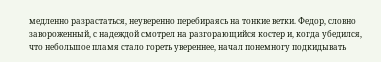медленно разрастаться, неуверенно перебираясь на тонкие ветки. Федор, словно завороженный, с надеждой смотрел на разгорающийся костер и, когда убедился, что небольшое пламя стало гореть увереннее, начал понемногу подкидывать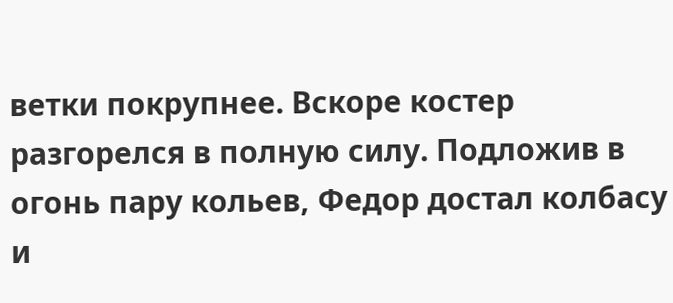ветки покрупнее. Вскоре костер разгорелся в полную силу. Подложив в огонь пару кольев, Федор достал колбасу и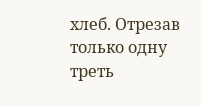хлеб. Отрезав только одну треть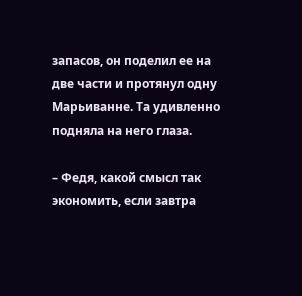запасов, он поделил ее на две части и протянул одну Марьиванне. Та удивленно подняла на него глаза.

– Федя, какой смысл так экономить, если завтра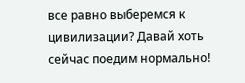все равно выберемся к цивилизации? Давай хоть сейчас поедим нормально!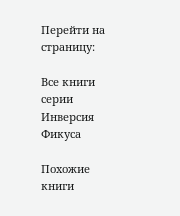Перейти на страницу:

Все книги серии Инверсия Фикуса

Похожие книги